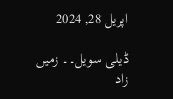اپریل 28, 2024

ڈیلی سویل۔۔ زمیں زاد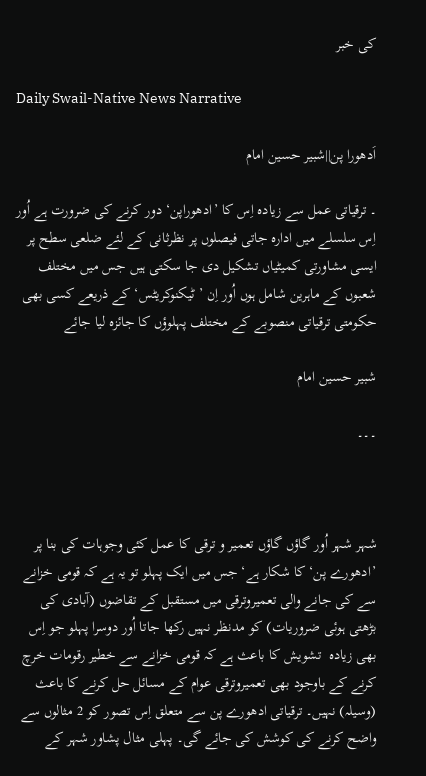کی خبر

Daily Swail-Native News Narrative

اَدھورا پن||شبیر حسین امام

۔ ترقیاتی عمل سے زیادہ اِس کا ’ادھوراپن‘ دور کرنے کی ضرورت ہے اُور اِس سلسلے میں ادارہ جاتی فیصلوں پر نظرثانی کے لئے ضلعی سطح پر ایسی مشاورتی کمیٹیاں تشکیل دی جا سکتی ہیں جس میں مختلف شعبوں کے ماہرین شامل ہوں اُور اِن ’ٹیکنوکریٹس‘ کے ذریعے کسی بھی حکومتی ترقیاتی منصوبے کے مختلف پہلوؤں کا جائزہ لیا جائے

شبیر حسین امام

۔۔۔



شہر شہر اُور گاؤں گاؤں تعمیر و ترقی کا عمل کئی وجوہات کی بنا پر ’ادھورے پن‘ کا شکار ہے‘ جس میں ایک پہلو تو یہ ہے کہ قومی خزانے سے کی جانے والی تعمیروترقی میں مستقبل کے تقاضوں (آبادی کی بڑھتی ہوئی ضروریات) کو مدنظر نہیں رکھا جاتا اُور دوسرا پہلو جو اِس بھی زیادہ  تشویش کا باعث ہے کہ قومی خزانے سے خطیر رقومات خرچ کرنے کے باوجود بھی تعمیروترقی عوام کے مسائل حل کرنے کا باعث (وسیلہ) نہیں۔ ترقیاتی ادھورے پن سے متعلق اِس تصور کو 2 مثالوں سے واضح کرنے کی کوشش کی جائے گی۔ پہلی مثال پشاور شہر کے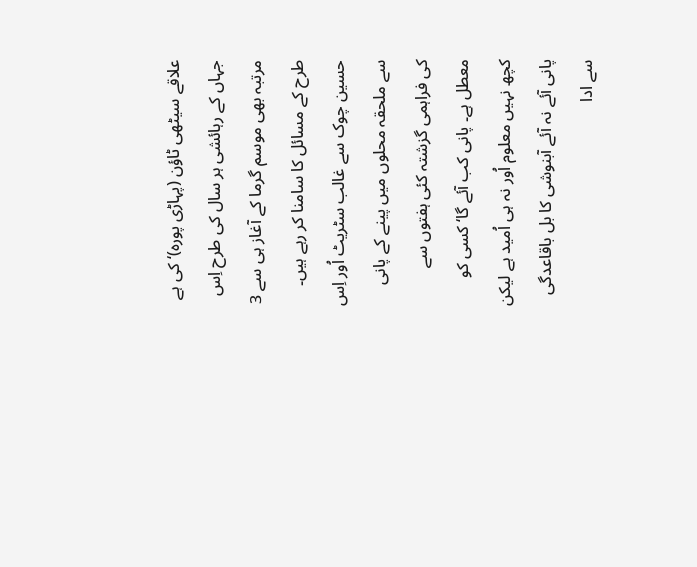علاقے سیٹھی ٹاؤن (پہاڑی پورہ)‘ کی ہے جہاں کے رہائشی ہر سال کی طرح اِس مرتبہ بھی موسم گرما کے آغاز ہی سے 3 طرح کے مسائل کا سامنا کر رہے ہیں۔ حسین چوک سے غالب سٹریٹ اُور اِس سے ملحقہ محلوں میں پینے کے پانی کی فراہمی گزشتہ کئی ہفتوں سے معطل ہے۔ پانی کب آئے گا‘ کسی کو کچھ نہیں معلوم اُور نہ ہی اُمید ہے لیکن پانی آئے نہ آئے آبنوشی کا بل باقاعدگی سے ادا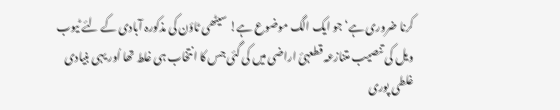کرنا ضروری ہے‘ جو ایک الگ موضوع ہے! سیٹھی ٹاؤن کی مذکورہ آبادی کے لئے ٹیوب ویل کی تنصیب متنازعہ قطعہئ اراضی میں کی گئی جس کا انتخاب ہی غلط تھا اُور یہی بنیادی غلطی پوری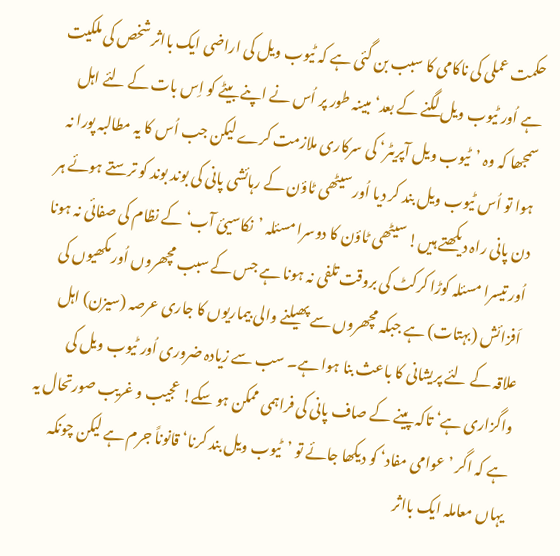حکمت عملی کی ناکامی کا سبب بن گئی ہے کہ ٹیوب ویل کی اراضی ایک بااثر شخص کی ملکیت ہے اُور ٹیوب ویل لگنے کے بعد‘ مبینہ طور پر اُس نے اپنے بیٹے کو اِس بات کے لئے اہل سمجھا کہ وہ ’ٹیوب ویل آپریٹر‘ کی سرکاری ملازمت کرے لیکن جب اُس کا یہ مطالبہ پورا نہ ہوا تو اُس ٹیوب ویل بند کر دیا اُور سیٹھی ٹاؤن کے رہائشی پانی کی بوند بوند کو ترستے ہوئے ہر دن پانی راہ دیکھتے ہیں! سیٹھی ٹاؤن کا دوسرا مسئلہ ’نکاسیئ آب‘ کے نظام کی صفائی نہ ہونا اُور تیسرا مسئلہ کوڑا کرکٹ کی بروقت تلفی نہ ہونا ہے جس کے سبب مچھروں اُور مکھیوں کی اَفزائش (بہتات) ہے جبکہ مچھروں سے پھیلنے والی بیماریوں کا جاری عرصہ (سیزن) اہل علاقہ کے لئے پریشانی کا باعث بنا ہوا ہے۔ سب سے زیادہ ضروری اُور ٹیوب ویل کی واگزاری ہے‘ تاکہ پینے کے صاف پانی کی فراہمی ممکن ہو سکے! عجیب و غریب صورتحال یہ ہے کہ اگر ’عوامی مفاد‘ کو دیکھا جائے تو ’ٹیوب ویل بند کرنا‘ قانوناً جرم ہے لیکن چونکہ یہاں معاملہ ایک بااثر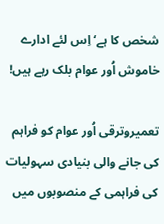شخص کا ہے‘ اِس لئے ادارے خاموش اُور عوام بلک رہے ہیں!

تعمیروترقی اُور عوام کو فراہم کی جانے والی بنیادی سہولیات کی فراہمی کے منصوبوں میں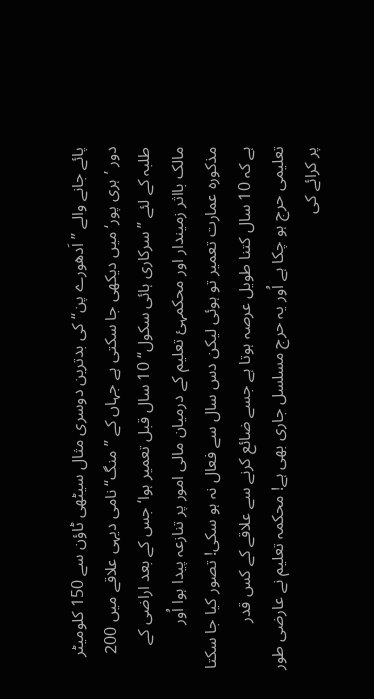پائے جانے والے ”اَدھورے پن“ کی بدترین دوسری مثال سیٹھی ٹاؤن سے 150 کلومیٹر دور ’ہری پور‘ میں دیکھی جا سکتی ہے جہاں کے ”منگ“ نامی دیہی علاقے میں 200 طلبہ کے لئے ”سرکاری ہائی سکول“ 10 سال قبل تعمیر ہوا‘ جس کے بعد اراضی کے مالک بااثر زمیندار اور محکمہئ تعلیم کے درمیان مالی امور پر تنازعہ پیدا ہوا اُور مذکورہ عمارت تعمیر تو ہوئی لیکن دس سال سے فعال نہ ہو سکی! تصور کیا جا سکتا ہے کہ 10 سال کتنا طویل عرصہ ہوتا ہے جسے ضائع کرنے سے علاقے کے کس قدر تعلیمی حرج ہو چکا ہے اُور یہ حرج مسلسل جاری بھی ہے! محکمہ تعلیم نے عارضی طور پر کرائے کی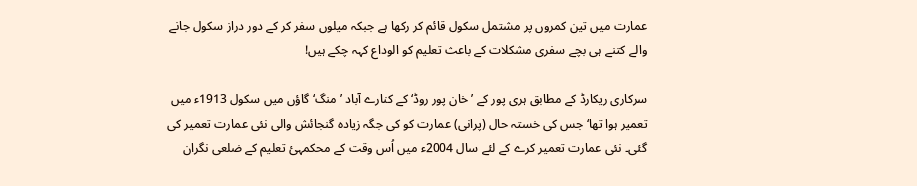عمارت میں تین کمروں پر مشتمل سکول قائم کر رکھا ہے جبکہ میلوں سفر کر کے دور دراز سکول جانے والے کتنے ہی بچے سفری مشکلات کے باعث تعلیم کو الوداع کہہ چکے ہیں!

سرکاری ریکارڈ کے مطابق ہری پور کے ’خان پور روڈ‘ کے کنارے آباد ’منگ‘ گاؤں میں سکول 1913ء میں تعمیر ہوا تھا‘ جس کی خستہ حال (پرانی) عمارت کو کی جگہ زیادہ گنجائش والی نئی عمارت تعمیر کی گئی۔ نئی عمارت تعمیر کرے کے لئے سال 2004ء میں اُس وقت کے محکمہئ تعلیم کے ضلعی نگران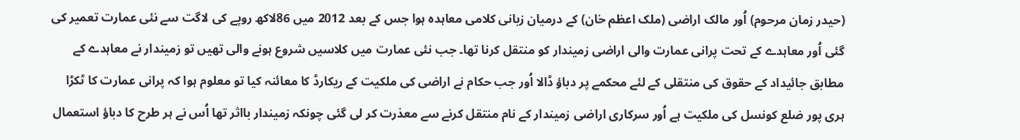(حیدر زمان مرحوم) اُور مالک اراضی (ملک اعظم خان) کے درمیان زبانی کلامی معاہدہ ہوا جس کے بعد 2012 میں 86لاکھ روپے کی لاگت سے نئی عمارت تعمیر کی گئی اُور معاہدے کے تحت پرانی عمارت والی اراضی زمیندار کو منتقل کرنا تھا۔ جب نئی عمارت میں کلاسیں شروع ہونے والی تھیں تو زمیندار نے معاہدے کے مطابق جائیداد کے حقوق کی منتقلی کے لئے محکمے پر دباؤ ڈالا اُور جب حکام نے اراضی کی ملکیت کے ریکارڈ کا معائنہ کیا تو معلوم ہوا کہ پرانی عمارت کا ٹکڑا ہری پور ضلع کونسل کی ملکیت ہے اُور سرکاری اراضی زمیندار کے نام منتقل کرنے سے معذرت کر لی گئی چونکہ زمیندار بااثر تھا اُس نے ہر طرح کا دباؤ استعمال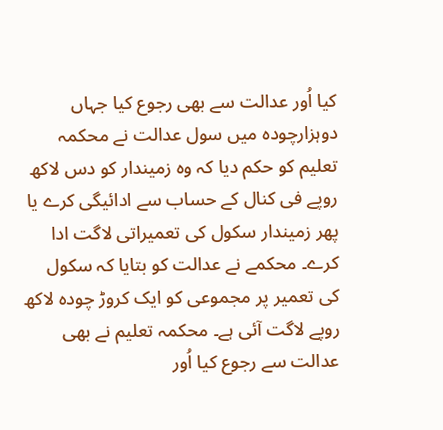کیا اُور عدالت سے بھی رجوع کیا جہاں دوہزارچودہ میں سول عدالت نے محکمہ تعلیم کو حکم دیا کہ وہ زمیندار کو دس لاکھ روپے فی کنال کے حساب سے ادائیگی کرے یا پھر زمیندار سکول کی تعمیراتی لاگت ادا کرے۔ محکمے نے عدالت کو بتایا کہ سکول کی تعمیر پر مجموعی کو ایک کروڑ چودہ لاکھ روپے لاگت آئی ہے۔ محکمہ تعلیم نے بھی عدالت سے رجوع کیا اُور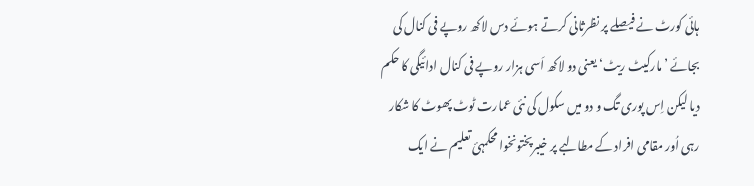ہائی کورٹ نے فیصلے پر نظرثانی کرتے ہوئے دس لاکھ روپے فی کنال کی بجائے ’مارکیٹ ریٹ‘ یعنی دو لاکھ اَسی ہزار روپے فی کنال ادائیگی کا حکم دیا لیکن اِس پوری تگ و دو میں سکول کی نئی عمارت ٹوٹ پھوٹ کا شکار رہی اُور مقامی افراد کے مطالبے پر خیبرپختونخوا محکمہئ تعلیم نے ایک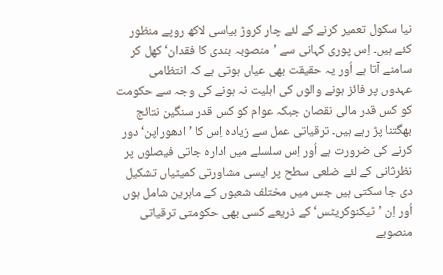نیا سکول تعمیر کرنے کے لئے چار کروڑ بیاسی لاکھ روپے منظور کئے ہیں۔ اِس پوری کہانی سے ’منصوبہ بندی کا فقدان‘ کھل کر سامنے آتا ہے اُور یہ حقیقت بھی عیاں ہوتی ہے کہ انتظامی عہدوں پر فائز ہونے والوں کی اہلیت نہ ہونے کی وجہ سے حکومت کو کس قدر مالی نقصان جبکہ عوام کو کس قدر سنگین نتائج بھگتنا پڑ رہے ہیں۔ ترقیاتی عمل سے زیادہ اِس کا ’ادھوراپن‘ دور کرنے کی ضرورت ہے اُور اِس سلسلے میں ادارہ جاتی فیصلوں پر نظرثانی کے لئے ضلعی سطح پر ایسی مشاورتی کمیٹیاں تشکیل دی جا سکتی ہیں جس میں مختلف شعبوں کے ماہرین شامل ہوں اُور اِن ’ٹیکنوکریٹس‘ کے ذریعے کسی بھی حکومتی ترقیاتی منصوبے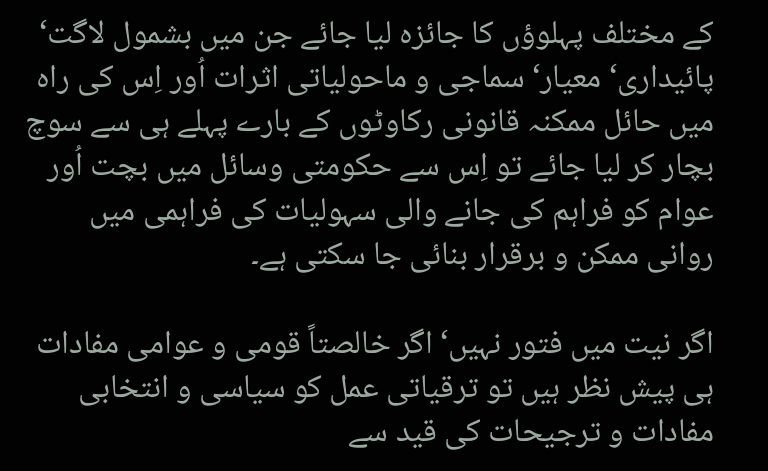کے مختلف پہلوؤں کا جائزہ لیا جائے جن میں بشمول لاگت‘ پائیداری‘ معیار‘ سماجی و ماحولیاتی اثرات اُور اِس کی راہ میں حائل ممکنہ قانونی رکاوٹوں کے بارے پہلے ہی سے سوچ بچار کر لیا جائے تو اِس سے حکومتی وسائل میں بچت اُور عوام کو فراہم کی جانے والی سہولیات کی فراہمی میں روانی ممکن و برقرار بنائی جا سکتی ہے۔

اگر نیت میں فتور نہیں‘ اگر خالصتاً قومی و عوامی مفادات ہی پیش نظر ہیں تو ترقیاتی عمل کو سیاسی و انتخابی مفادات و ترجیحات کی قید سے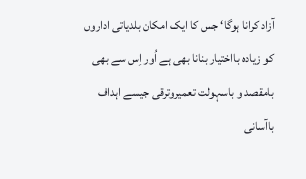آزاد کرانا ہوگا‘ جس کا ایک امکان بلدیاتی اداروں کو زیادہ بااختیار بنانا بھی ہے اُور اِس سے بھی بامقصد و باسہولت تعمیروترقی جیسے اہداف باآسانی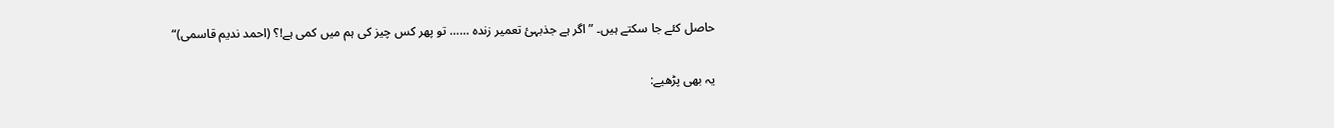حاصل کئے جا سکتے ہیں۔ ”اگر ہے جذبہئ تعمیر زندہ …… تو پھر کس چیز کی ہم میں کمی ہے!؟ (احمد ندیم قاسمی)“

یہ بھی پڑھیے: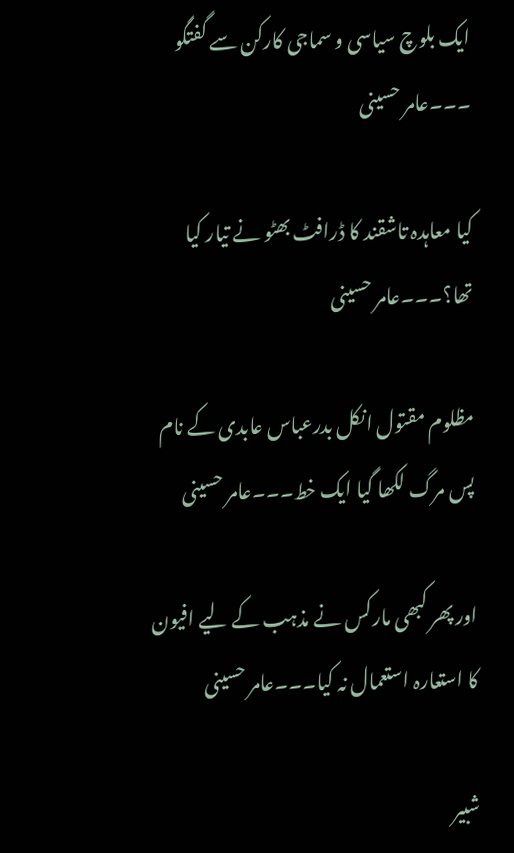ایک بلوچ سیاسی و سماجی کارکن سے گفتگو ۔۔۔عامر حسینی

کیا معاہدہ تاشقند کا ڈرافٹ بھٹو نے تیار کیا تھا؟۔۔۔عامر حسینی

مظلوم مقتول انکل بدرعباس عابدی کے نام پس مرگ لکھا گیا ایک خط۔۔۔عامر حسینی

اور پھر کبھی مارکس نے مذہب کے لیے افیون کا استعارہ استعمال نہ کیا۔۔۔عامر حسینی

شبیر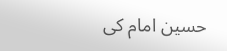حسین امام کی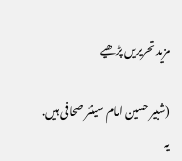مزید تحریریں پڑھیے

(شبیر حسین امام سینئر صحافی ہیں. یہ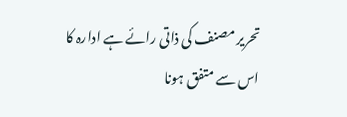تحریر مصنف کی ذاتی رائے ہے ادارہ کا اس سے متفق ہونا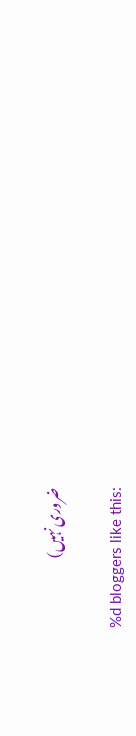ضروری نہیں)

%d bloggers like this: